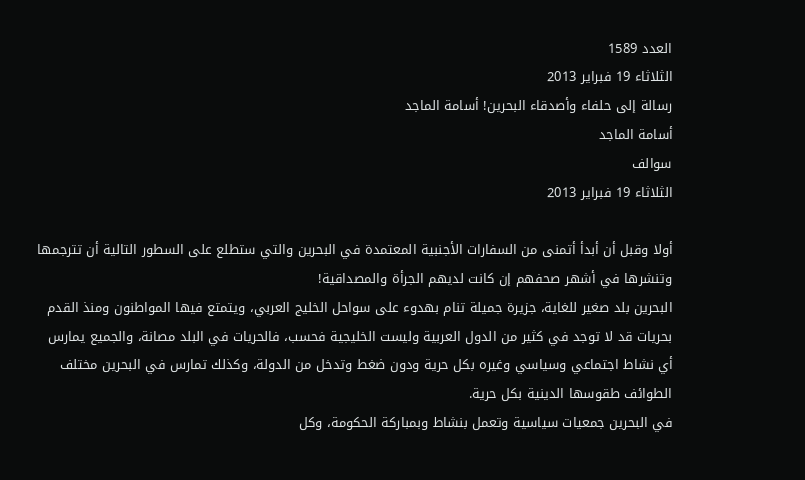العدد 1589
الثلاثاء 19 فبراير 2013
رسالة إلى حلفاء وأصدقاء البحرين! أسامة الماجد
أسامة الماجد
سوالف
الثلاثاء 19 فبراير 2013

أولا وقبل أن أبدأ أتمنى من السفارات الأجنبية المعتمدة في البحرين والتي ستطلع على السطور التالية أن تترجمها وتنشرها في أشهر صحفهم إن كانت لديهم الجرأة والمصداقية!
البحرين بلد صغير للغاية، جزيرة جميلة تنام بهدوء على سواحل الخليج العربي، ويتمتع فيها المواطنون ومنذ القدم بحريات قد لا توجد في كثير من الدول العربية وليست الخليجية فحسب، فالحريات في البلد مصانة، والجميع يمارس أي نشاط اجتماعي وسياسي وغيره بكل حرية ودون ضغط وتدخل من الدولة، وكذلك تمارس في البحرين مختلف الطوائف طقوسها الدينية بكل حرية.
في البحرين جمعيات سياسية وتعمل بنشاط وبمباركة الحكومة، وكل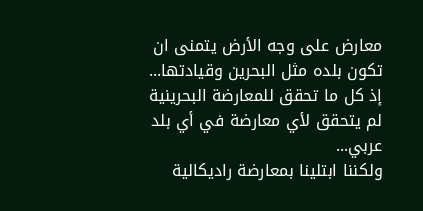معارض على وجه الأرض يتمنى ان تكون بلده مثل البحرين وقيادتها... إذ كل ما تحقق للمعارضة البحرينية لم يتحقق لأي معارضة في أي بلد عربي...
ولكننا ابتلينا بمعارضة راديكالية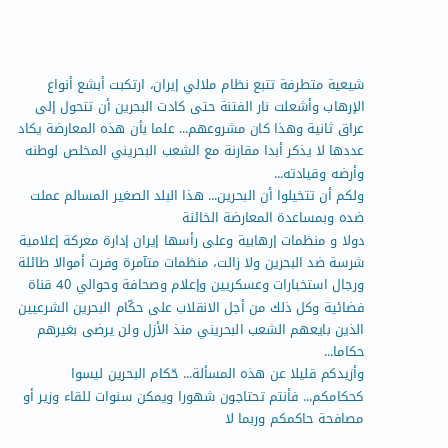شيعية متطرفة تتبع نظام ملالي إيران، ارتكبت أبشع أنواع الإرهاب وأشعلت نار الفتنة حتى كادت البحرين أن تتحول إلى عراق ثانية وهذا كان مشروعهم... علما بأن هذه المعارضة يكاد عددها لا يذكر أبدا مقارنة مع الشعب البحريني المخلص لوطنه وأرضه وقيادته...
ولكم أن تتخيلوا أن البحرين... هذا البلد الصغير المسالم عملت ضده وبمساعدة المعارضة الخائنة
دولا و منظمات إرهابية وعلى رأسها إيران إدارة معركة إعلامية شرسة ضد البحرين ولا زالت، منظمات متآمرة وفرت أموالا طائلة ورجال استخبارات وعسكريين وإعلام وصحافة وحوالي 40 قناة فضائية وكل ذلك من أجل الانقلاب على حكّام البحرين الشرعيين الذين بايعهم الشعب البحريني منذ الأزل ولن يرضى بغيرهم حكاما...
وأزيدكم قليلا عن هذه المسألة... حّكام البحرين ليسوا كحكامكم... فأنتم تحتاجون شهورا ويمكن سنوات للقاء وزير أو مصافحة حاكمكم وربما لا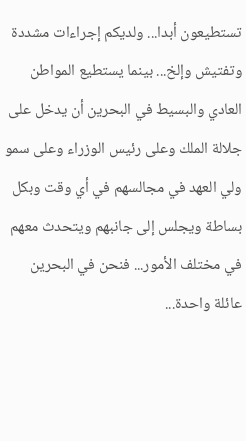تستطيعون أبدا... ولديكم إجراءات مشددة وتفتيش وإلخ... بينما يستطيع المواطن العادي والبسيط في البحرين أن يدخل على جلالة الملك وعلى رئيس الوزراء وعلى سمو ولي العهد في مجالسهم في أي وقت وبكل بساطة ويجلس إلى جانبهم ويتحدث معهم في مختلف الأمور... فنحن في البحرين عائلة واحدة...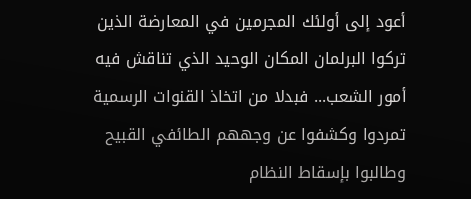أعود إلى أولئك المجرمين في المعارضة الذين تركوا البرلمان المكان الوحيد الذي تناقش فيه أمور الشعب... فبدلا من اتخاذ القنوات الرسمية تمردوا وكشفوا عن وجههم الطائفي القبيح وطالبوا بإسقاط النظام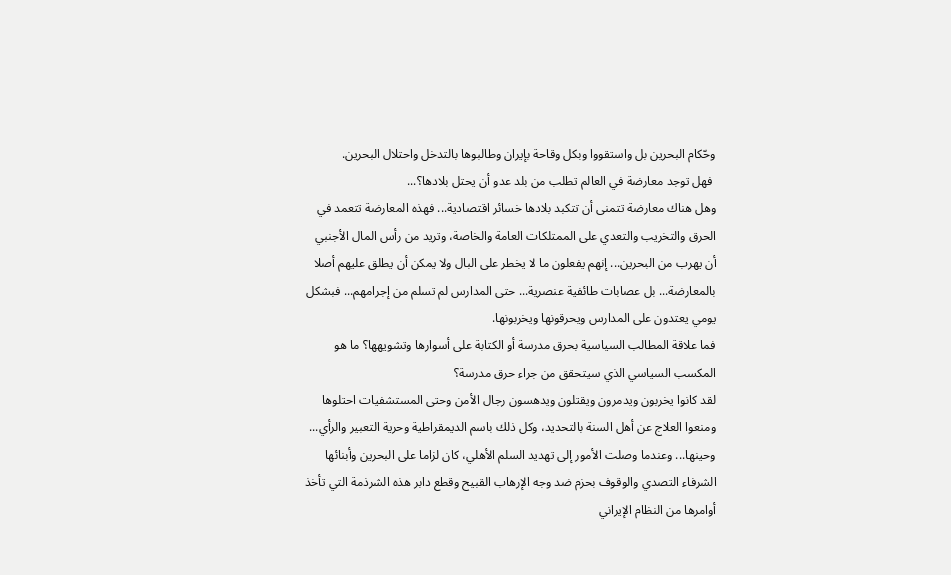وحّكام البحرين بل واستقووا وبكل وقاحة بإيران وطالبوها بالتدخل واحتلال البحرين.
 فهل توجد معارضة في العالم تطلب من بلد عدو أن يحتل بلادها؟...
وهل هناك معارضة تتمنى أن تتكبد بلادها خسائر اقتصادية... فهذه المعارضة تتعمد في الحرق والتخريب والتعدي على الممتلكات العامة والخاصة، وتريد من رأس المال الأجنبي أن يهرب من البحرين... إنهم يفعلون ما لا يخطر على البال ولا يمكن أن يطلق عليهم أصلا بالمعارضة... بل عصابات طائفية عنصرية... حتى المدارس لم تسلم من إجرامهم... فبشكل يومي يعتدون على المدارس ويحرقونها ويخربونها.
فما علاقة المطالب السياسية بحرق مدرسة أو الكتابة على أسوارها وتشويهها؟ ما هو المكسب السياسي الذي سيتحقق من جراء حرق مدرسة؟
لقد كانوا يخربون ويدمرون ويقتلون ويدهسون رجال الأمن وحتى المستشفيات احتلوها ومنعوا العلاج عن أهل السنة بالتحديد، وكل ذلك باسم الديمقراطية وحرية التعبير والرأي... وحينها... وعندما وصلت الأمور إلى تهديد السلم الأهلي، كان لزاما على البحرين وأبنائها الشرفاء التصدي والوقوف بحزم ضد وجه الإرهاب القبيح وقطع دابر هذه الشرذمة التي تأخذ أوامرها من النظام الإيراني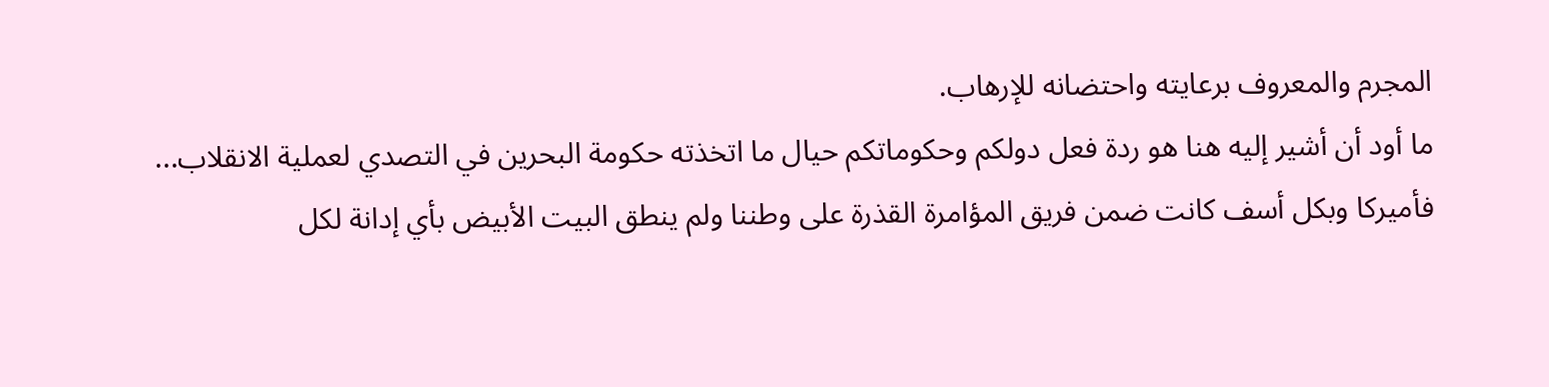المجرم والمعروف برعايته واحتضانه للإرهاب.
ما أود أن أشير إليه هنا هو ردة فعل دولكم وحكوماتكم حيال ما اتخذته حكومة البحرين في التصدي لعملية الانقلاب... فأميركا وبكل أسف كانت ضمن فريق المؤامرة القذرة على وطننا ولم ينطق البيت الأبيض بأي إدانة لكل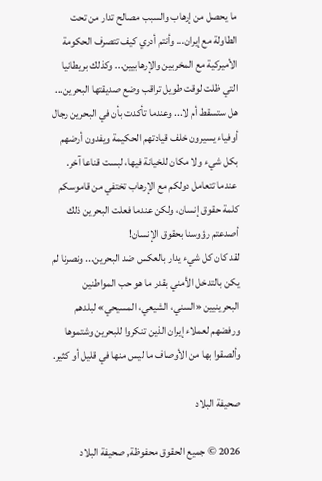ما يحصل من إرهاب والسبب مصالح تدار من تحت الطاولة مع إيران... وأنتم أدري كيف تتصرف الحكومة الأميركية مع المخربين والإرهابيين... وكذلك بريطانيا التي ظلت لوقت طويل تراقب وضع صديقتها البحرين... هل ستسقط أم لا... وعندما تأكدت بأن في البحرين رجال أوفياء يسيرون خلف قيادتهم الحكيمة ويفدون أرضهم بكل شيء ولا مكان للخيانة فيها، لبست قناعا آخر.
 عندما تتعامل دولكم مع الإرهاب تختفي من قاموسكم كلمة حقوق إنسان، ولكن عندما فعلت البحرين ذلك أصدعتم رؤوسنا بحقوق الإنسان!
لقد كان كل شيء يدار بالعكس ضد البحرين... ونصرنا لم يكن بالتدخل الأمني بقدر ما هو حب المواطنين البحرينيين «السني، الشيعي، المسيحي» لبلدهم ورفضهم لعملاء إيران الذين تنكروا للبحرين وشتموها وألصقوا بها من الأوصاف ما ليس منها في قليل أو كثير.

صحيفة البلاد

2026 © جميع الحقوق محفوظة, صحيفة البلاد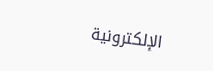الإلكترونية